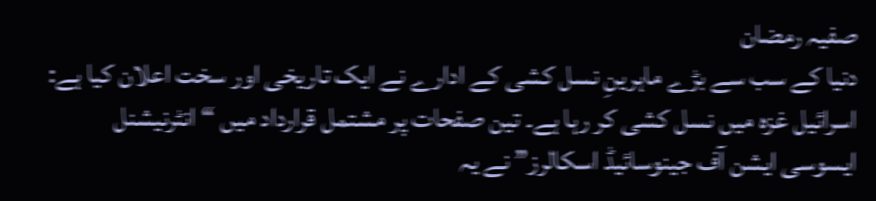صفیہ رمضان
دنیا کے سب سے بڑے ماہرینِ نسل کشی کے ادارے نے ایک تاریخی اور سخت اعلان کیا ہے: اسرائیل غزہ میں نسل کشی کر رہا ہے۔ تین صفحات پر مشتمل قرارداد میں “انٹرنیشنل ایسوسی ایشن آف جینوسائیڈ اسکالرز” نے یہ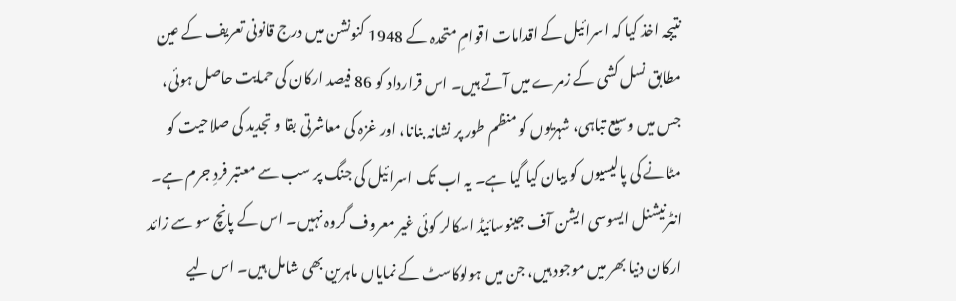نتیجہ اخذ کیا کہ اسرائیل کے اقدامات اقوامِ متحدہ کے 1948 کنونشن میں درج قانونی تعریف کے عین مطابق نسل کشی کے زمرے میں آتے ہیں۔ اس قرارداد کو 86 فیصد ارکان کی حمایت حاصل ہوئی، جس میں وسیع تباہی، شہریوں کو منظم طور پر نشانہ بنانا، اور غزہ کی معاشرتی بقا و تجدید کی صلاحیت کو مٹانے کی پالیسیوں کو بیان کیا گیا ہے۔ یہ اب تک اسرائیل کی جنگ پر سب سے معتبر فردِ جرم ہے۔
انٹرنیشنل ایسوسی ایشن آف جینوسائیڈ اسکالر کوئی غیر معروف گروہ نہیں۔ اس کے پانچ سو سے زائد ارکان دنیا بھر میں موجود ہیں، جن میں ہولوکاسٹ کے نمایاں ماہرین بھی شامل ہیں۔ اس لیے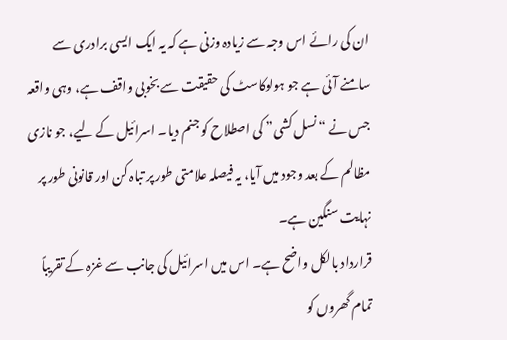ان کی رائے اس وجہ سے زیادہ وزنی ہے کہ یہ ایک ایسی برادری سے سامنے آئی ہے جو ہولوکاسٹ کی حقیقت سے بخوبی واقف ہے، وہی واقعہ جس نے “نسل کشی” کی اصطلاح کو جنم دیا۔ اسرائیل کے لیے، جو نازی مظالم کے بعد وجود میں آیا، یہ فیصلہ علامتی طور پر تباہ کن اور قانونی طور پر نہایت سنگین ہے۔
قرارداد بالکل واضح ہے۔ اس میں اسرائیل کی جانب سے غزہ کے تقریباً تمام گھروں کو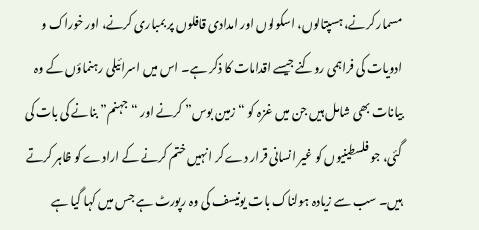مسمار کرنے، ہسپتالوں، اسکولوں اور امدادی قافلوں پر بمباری کرنے، اور خوراک و ادویات کی فراہمی روکنے جیسے اقدامات کا ذکر ہے۔ اس میں اسرائیلی رہنماؤں کے وہ بیانات بھی شامل ہیں جن میں غزہ کو “زمین بوس” کرنے اور “جہنم” بنانے کی بات کی گئی، جو فلسطینیوں کو غیر انسانی قرار دے کر انہیں ختم کرنے کے ارادے کو ظاہر کرتے ہیں۔ سب سے زیادہ ہولناک بات یونیسف کی وہ رپورٹ ہے جس میں کہا گیا ہے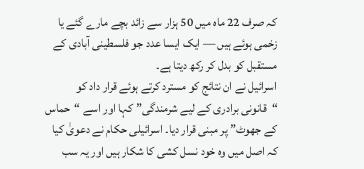کہ صرف 22 ماہ میں 50 ہزار سے زائد بچے مارے گئے یا زخمی ہوئے ہیں — ایک ایسا عدد جو فلسطینی آبادی کے مستقبل کو بدل کر رکھ دیتا ہے۔
اسرائیل نے ان نتائج کو مسترد کرتے ہوئے قرار داد کو “قانونی برادری کے لیے شرمندگی” کہا اور اسے “حماس کے جھوٹ” پر مبنی قرار دیا۔ اسرائیلی حکام نے دعویٰ کیا کہ اصل میں وہ خود نسل کشی کا شکار ہیں اور یہ سب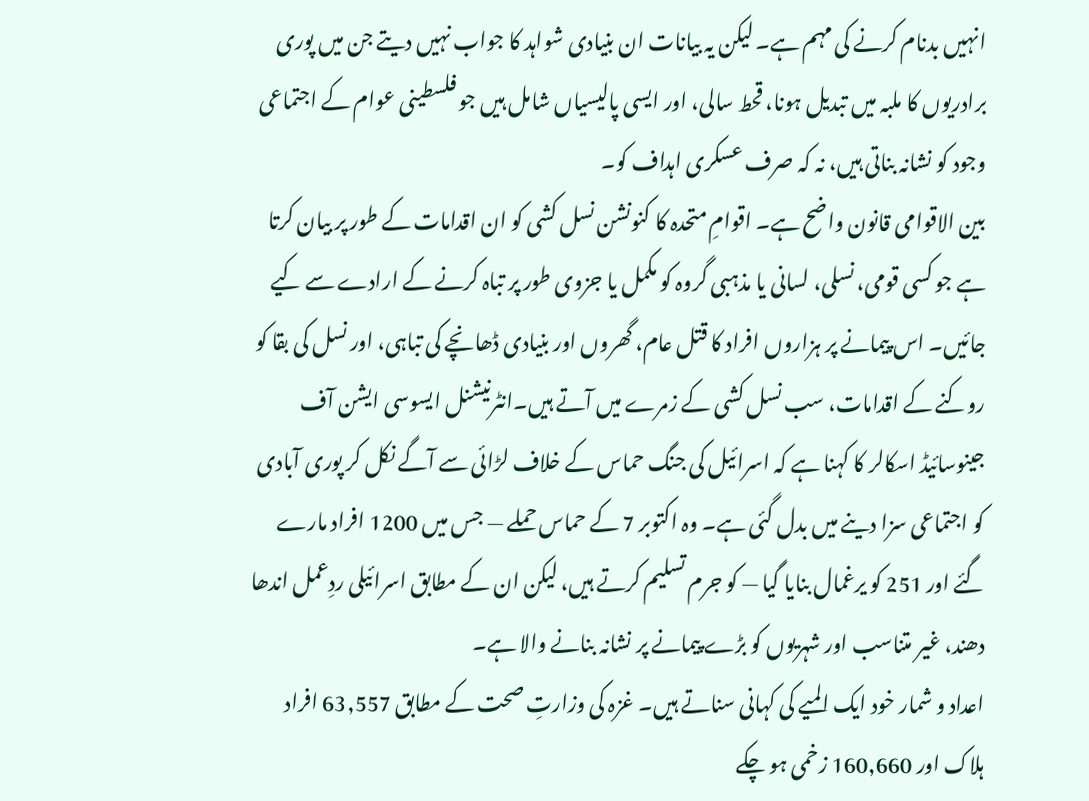انہیں بدنام کرنے کی مہم ہے۔ لیکن یہ بیانات ان بنیادی شواہد کا جواب نہیں دیتے جن میں پوری برادریوں کا ملبہ میں تبدیل ہونا، قحط سالی، اور ایسی پالیسیاں شامل ہیں جو فلسطینی عوام کے اجتماعی وجود کو نشانہ بناتی ہیں، نہ کہ صرف عسکری اہداف کو۔
بین الاقوامی قانون واضح ہے۔ اقوامِ متحدہ کا کنونشن نسل کشی کو ان اقدامات کے طور پر بیان کرتا ہے جو کسی قومی، نسلی، لسانی یا مذہبی گروہ کو مکمل یا جزوی طور پر تباہ کرنے کے ارادے سے کیے جائیں۔ اس پیمانے پر ہزاروں افراد کا قتل عام، گھروں اور بنیادی ڈھانچے کی تباہی، اور نسل کی بقا کو روکنے کے اقدامات، سب نسل کشی کے زمرے میں آتے ہیں۔انٹرنیشنل ایسوسی ایشن آف جینوسائیڈ اسکالر کا کہنا ہے کہ اسرائیل کی جنگ حماس کے خلاف لڑائی سے آگے نکل کر پوری آبادی کو اجتماعی سزا دینے میں بدل گئی ہے۔ وہ اکتوبر 7 کے حماس حملے — جس میں 1200 افراد مارے گئے اور 251 کو یرغمال بنایا گیا — کو جرم تسلیم کرتے ہیں، لیکن ان کے مطابق اسرائیلی ردِعمل اندھا دھند، غیر متناسب اور شہریوں کو بڑے پیمانے پر نشانہ بنانے والا ہے۔
اعداد و شمار خود ایک المیے کی کہانی سناتے ہیں۔ غزہ کی وزارتِ صحت کے مطابق 63,557 افراد ہلاک اور 160,660 زخمی ہو چکے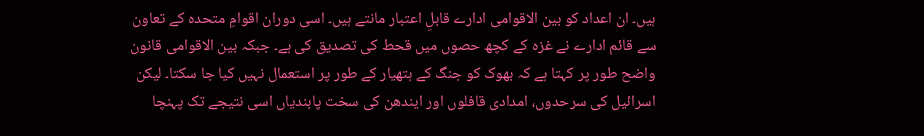ہیں۔ ان اعداد کو بین الاقوامی ادارے قابلِ اعتبار مانتے ہیں۔ اسی دوران اقوامِ متحدہ کے تعاون سے قائم ادارے نے غزہ کے کچھ حصوں میں قحط کی تصدیق کی ہے۔ جبکہ بین الاقوامی قانون واضح طور پر کہتا ہے کہ بھوک کو جنگ کے ہتھیار کے طور پر استعمال نہیں کیا جا سکتا۔ لیکن اسرائیل کی سرحدوں، امدادی قافلوں اور ایندھن کی سخت پابندیاں اسی نتیجے تک پہنچا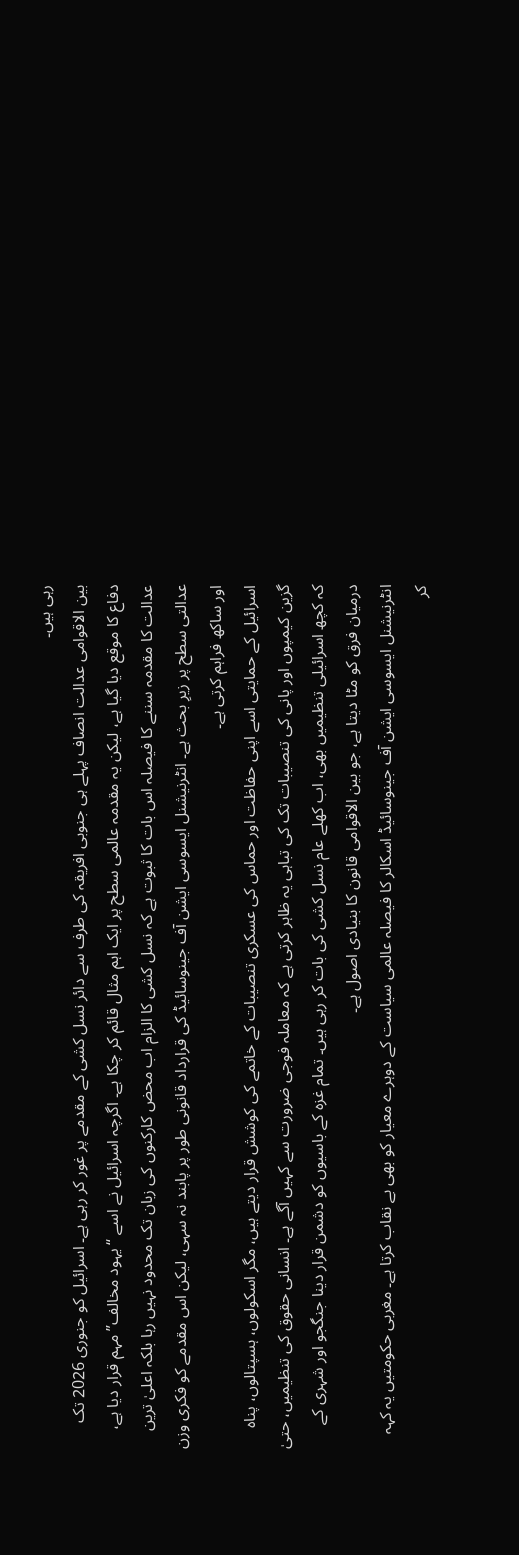رہی ہیں۔
بین الاقوامی عدالت انصاف پہلے ہی جنوبی افریقہ کی طرف سے دائر نسل کشی کے مقدمے پر غور کر رہی ہے۔ اسرائیل کو جنوری 2026 تک دفاع کا موقع دیا گیا ہے، لیکن یہ مقدمہ عالمی سطح پر ایک اہم مثال قائم کر چکا ہے۔ اگرچہ اسرائیل نے اسے “یہود مخالف” مہم قرار دیا ہے، عدالت کا مقدمہ سننے کا فیصلہ اس بات کا ثبوت ہے کہ نسل کشی کا الزام اب محض کارکنوں کی زبان تک محدود نہیں رہا بلکہ اعلیٰ ترین عدالتی سطح پر زیرِ بحث ہے۔ انٹرنیشنل ایسوسی ایشن آف جینوسائیڈ کی قرارداد قانونی طور پر پابند نہ سہی، لیکن اس مقدمے کو فکری وزن اور ساکھ فراہم کرتی ہے۔
اسرائیل کے حمایتی اسے اپنی حفاظت اور حماس کی عسکری تنصیبات کے خاتمے کی کوشش قرار دیتے ہیں، مگر اسکولوں، ہسپتالوں، پناہ گزین کیمپوں اور پانی کی تنصیبات تک کی تباہی یہ ظاہر کرتی ہے کہ معاملہ فوجی ضرورت سے کہیں آگے ہے۔ انسانی حقوق کی تنظیمیں، حتیٰ کہ کچھ اسرائیلی تنظیمیں بھی، اب کھلے عام نسل کشی کی بات کر رہی ہیں۔ تمام غزہ کے باسیوں کو دشمن قرار دینا جنگجو اور شہری کے درمیان فرق کو مٹا دیتا ہے، جو بین الاقوامی قانون کا بنیادی اصول ہے۔
انٹرنیشنل ایسوسی ایشن آف جینوسائیڈ اسکالر کا فیصلہ عالمی سیاست کے دوہرے معیار کو بھی بے نقاب کرتا ہے۔ مغربی حکومتیں یہ کہہ کر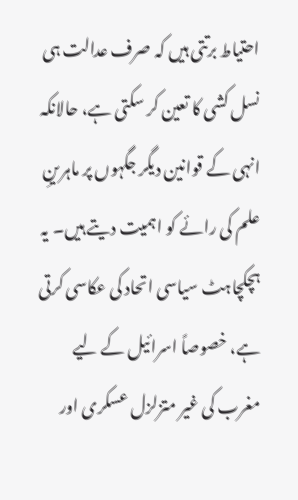احتیاط برتتی ہیں کہ صرف عدالت ہی نسل کشی کا تعین کر سکتی ہے، حالانکہ انہی کے قوانین دیگر جگہوں پر ماہرینِ علم کی رائے کو اہمیت دیتے ہیں۔ یہ ہچکچاہٹ سیاسی اتحاد کی عکاسی کرتی ہے، خصوصاً اسرائیل کے لیے مغرب کی غیر متزلزل عسکری اور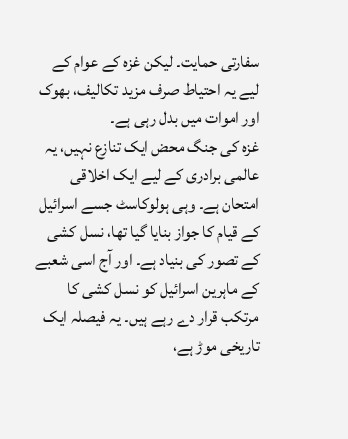سفارتی حمایت۔ لیکن غزہ کے عوام کے لیے یہ احتیاط صرف مزید تکالیف، بھوک اور اموات میں بدل رہی ہے۔
غزہ کی جنگ محض ایک تنازع نہیں، یہ عالمی برادری کے لیے ایک اخلاقی امتحان ہے۔ وہی ہولوکاسٹ جسے اسرائیل کے قیام کا جواز بنایا گیا تھا، نسل کشی کے تصور کی بنیاد ہے۔ اور آج اسی شعبے کے ماہرین اسرائیل کو نسل کشی کا مرتکب قرار دے رہے ہیں۔ یہ فیصلہ ایک تاریخی موڑ ہے،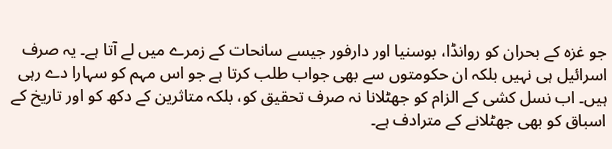جو غزہ کے بحران کو روانڈا، بوسنیا اور دارفور جیسے سانحات کے زمرے میں لے آتا ہے۔ یہ صرف اسرائیل ہی نہیں بلکہ ان حکومتوں سے بھی جواب طلب کرتا ہے جو اس مہم کو سہارا دے رہی ہیں۔ اب نسل کشی کے الزام کو جھٹلانا نہ صرف تحقیق کو، بلکہ متاثرین کے دکھ کو اور تاریخ کے اسباق کو بھی جھٹلانے کے مترادف ہے۔